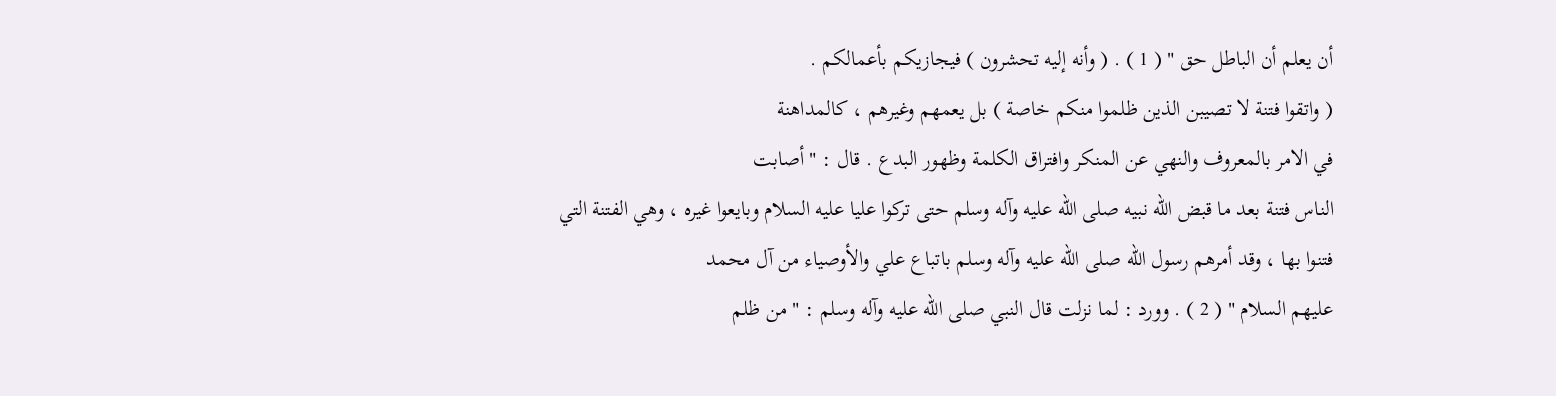أن يعلم أن الباطل حق " ( 1 ) . ( وأنه إليه تحشرون ) فيجازيكم بأعمالكم .
( واتقوا فتنة لا تصيبن الذين ظلموا منكم خاصة ) بل يعمهم وغيرهم ، كالمداهنة
في الامر بالمعروف والنهي عن المنكر وافتراق الكلمة وظهور البدع . قال : " أصابت
الناس فتنة بعد ما قبض الله نبيه صلى الله عليه وآله وسلم حتى تركوا عليا عليه السلام وبايعوا غيره ، وهي الفتنة التي
فتنوا بها ، وقد أمرهم رسول الله صلى الله عليه وآله وسلم باتباع علي والأوصياء من آل محمد
عليهم السلام " ( 2 ) . وورد : لما نزلت قال النبي صلى الله عليه وآله وسلم : " من ظلم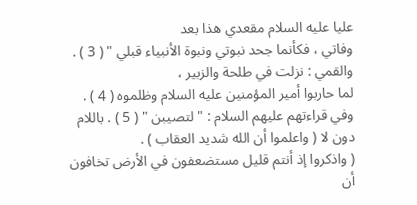عليا عليه السلام مقعدي هذا بعد
وفاتي ، فكأنما جحد نبوتي ونبوة الأنبياء قبلي " ( 3 ) . والقمي : نزلت في طلحة والزبير ،
لما حاربوا أمير المؤمنين عليه السلام وظلموه ( 4 ) . وفي قراءتهم عليهم السلام : " لتصيبن " ( 5 ) . باللام
دون لا ( واعلموا أن الله شديد العقاب ) .
( واذكروا إذ أنتم قليل مستضعفون في الأرض تخافون أن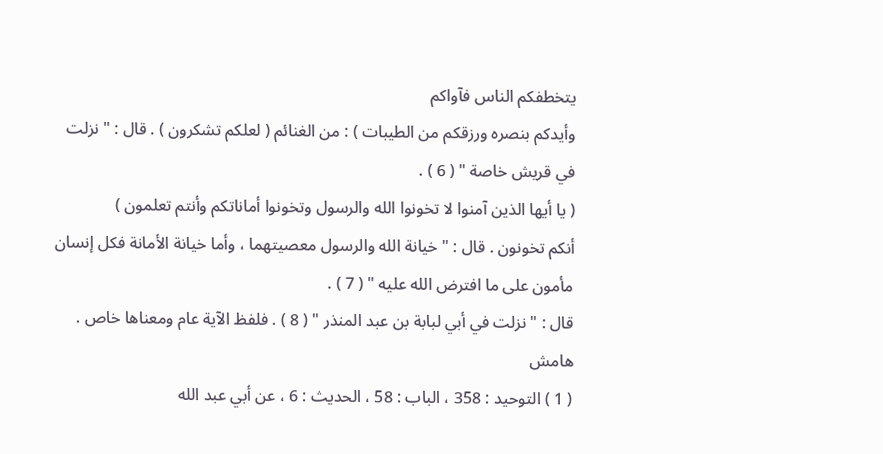يتخطفكم الناس فآواكم
وأيدكم بنصره ورزقكم من الطيبات ) : من الغنائم ( لعلكم تشكرون ) . قال : " نزلت
في قريش خاصة " ( 6 ) .
( يا أيها الذين آمنوا لا تخونوا الله والرسول وتخونوا أماناتكم وأنتم تعلمون )
أنكم تخونون . قال : " خيانة الله والرسول معصيتهما ، وأما خيانة الأمانة فكل إنسان
مأمون على ما افترض الله عليه " ( 7 ) .
قال : " نزلت في أبي لبابة بن عبد المنذر " ( 8 ) . فلفظ الآية عام ومعناها خاص .
هامش
( 1 ) التوحيد : 358 ، الباب : 58 ، الحديث : 6 ، عن أبي عبد الله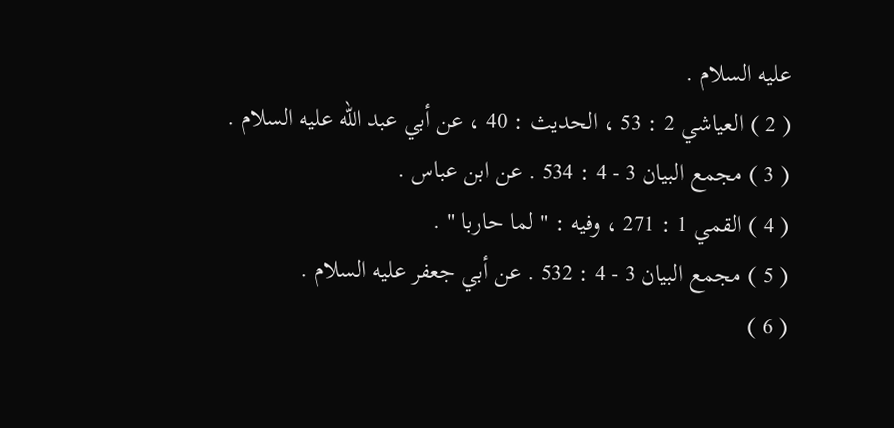عليه السلام .
( 2 ) العياشي 2 : 53 ، الحديث : 40 ، عن أبي عبد الله عليه السلام .
( 3 ) مجمع البيان 3 - 4 : 534 . عن ابن عباس .
( 4 ) القمي 1 : 271 ، وفيه : " لما حاربا " .
( 5 ) مجمع البيان 3 - 4 : 532 . عن أبي جعفر عليه السلام .
( 6 )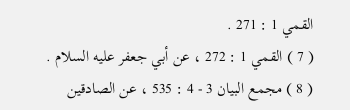القمي 1 : 271 .
( 7 ) القمي 1 : 272 ، عن أبي جعفر عليه السلام .
( 8 ) مجمع البيان 3 - 4 : 535 ، عن الصادقين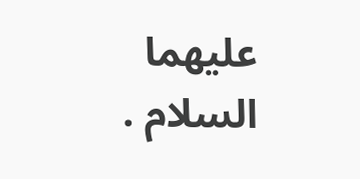عليهما السلام .